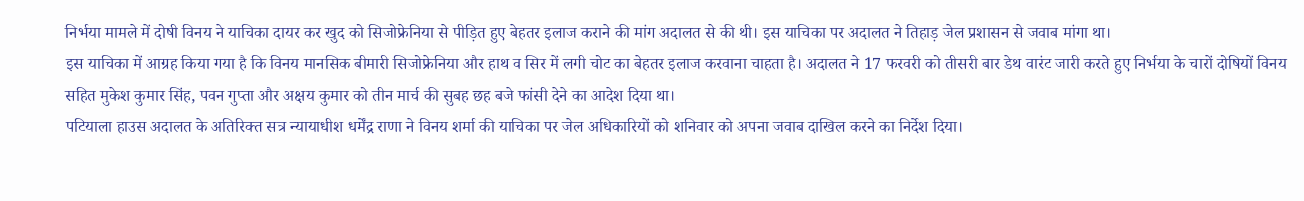निर्भया मामले में दोषी विनय ने याचिका दायर कर खुद को सिजोफ्रेनिया से पीड़ित हुए बेहतर इलाज कराने की मांग अदालत से की थी। इस याचिका पर अदालत ने तिहाड़ जेल प्रशासन से जवाब मांगा था।
इस याचिका में आग्रह किया गया है कि विनय मानसिक बीमारी सिजोफ्रेनिया और हाथ व सिर में लगी चोट का बेहतर इलाज करवाना चाहता है। अदालत ने 17 फरवरी को तीसरी बार डेथ वारंट जारी करते हुए निर्भया के चारों दोषियों विनय सहित मुकेश कुमार सिंह, पवन गुप्ता और अक्षय कुमार को तीन मार्च की सुबह छह बजे फांसी देने का आदेश दिया था।
पटियाला हाउस अदालत के अतिरिक्त सत्र न्यायाधीश धर्मेंद्र राणा ने विनय शर्मा की याचिका पर जेल अधिकारियों को शनिवार को अपना जवाब दाखिल करने का निर्देश दिया।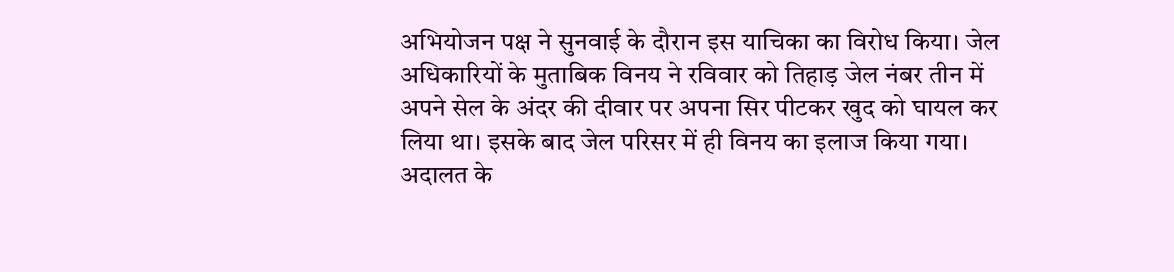अभियोजन पक्ष ने सुनवाई के दौरान इस याचिका का विरोध किया। जेल अधिकारियों के मुताबिक विनय ने रविवार को तिहाड़ जेल नंबर तीन में अपने सेल के अंदर की दीवार पर अपना सिर पीटकर खुद को घायल कर लिया था। इसके बाद जेल परिसर में ही विनय का इलाज किया गया।
अदालत के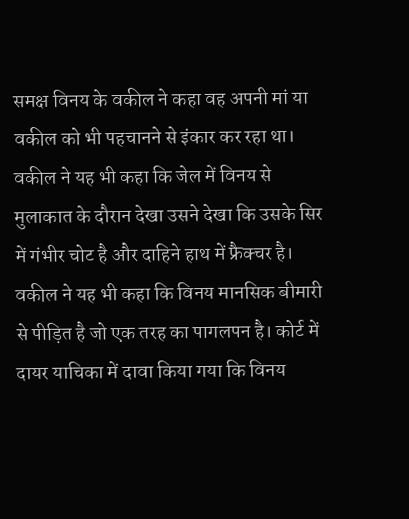समक्ष विनय के वकील ने कहा वह अपनी मां या वकील को भी पहचानने से इंकार कर रहा था। वकील ने यह भी कहा कि जेल में विनय से मुलाकात के दौरान देखा उसने देखा कि उसके सिर में गंभीर चोट है और दाहिने हाथ में फ्रैक्चर है।
वकील ने यह भी कहा कि विनय मानसिक बीमारी से पीड़ित है जो एक तरह का पागलपन है। कोर्ट में दायर याचिका में दावा किया गया कि विनय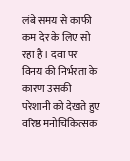लंबे समय से काफी कम देर के लिए सो रहा है। दवा पर विनय की निर्भरता के कारण उसकी परेशानी को देखते हुए वरिष्ठ मनोचिकित्सक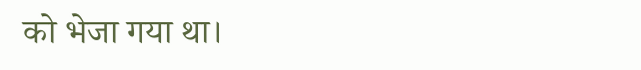को भेजा गया था।